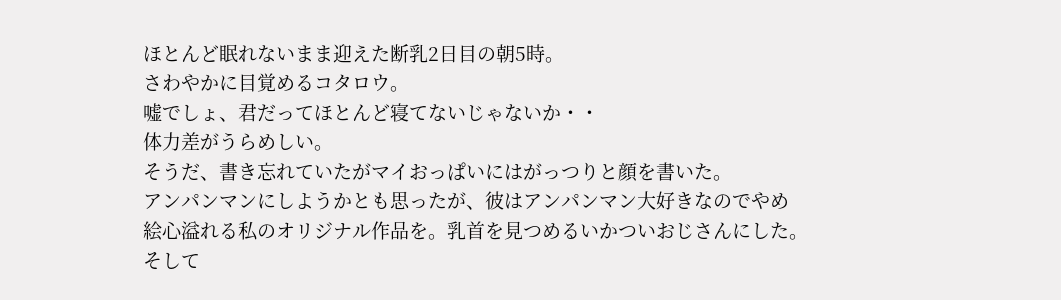ほとんど眠れないまま迎えた断乳2日目の朝5時。
さわやかに目覚めるコタロウ。
嘘でしょ、君だってほとんど寝てないじゃないか・・
体力差がうらめしい。
そうだ、書き忘れていたがマイおっぱいにはがっつりと顔を書いた。
アンパンマンにしようかとも思ったが、彼はアンパンマン大好きなのでやめ
絵心溢れる私のオリジナル作品を。乳首を見つめるいかついおじさんにした。
そして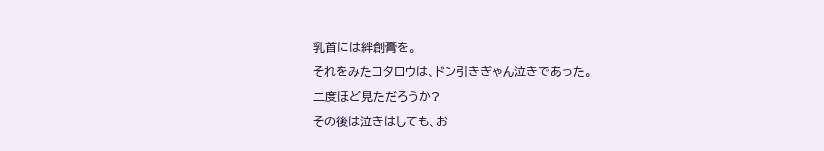乳首には絆創膏を。
それをみたコタロウは、ドン引きぎゃん泣きであった。
二度ほど見ただろうか?
その後は泣きはしても、お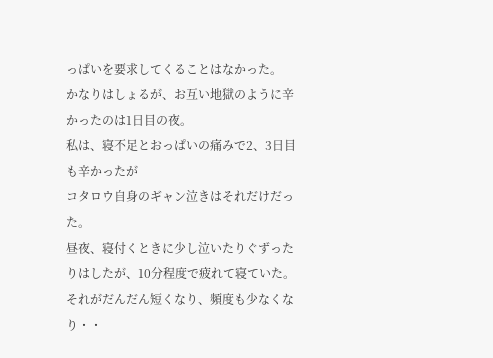っぱいを要求してくることはなかった。
かなりはしょるが、お互い地獄のように辛かったのは1日目の夜。
私は、寝不足とおっぱいの痛みで2、3日目も辛かったが
コタロウ自身のギャン泣きはそれだけだった。
昼夜、寝付くときに少し泣いたりぐずったりはしたが、10分程度で疲れて寝ていた。
それがだんだん短くなり、頻度も少なくなり・・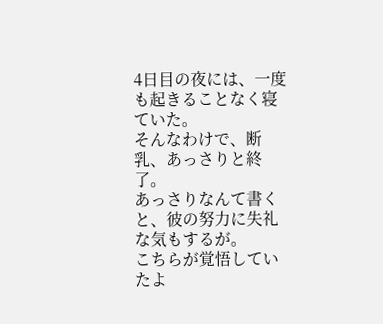4日目の夜には、一度も起きることなく寝ていた。
そんなわけで、断乳、あっさりと終了。
あっさりなんて書くと、彼の努力に失礼な気もするが。
こちらが覚悟していたよ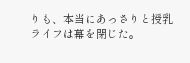りも、本当にあっさりと授乳ライフは幕を閉じた。